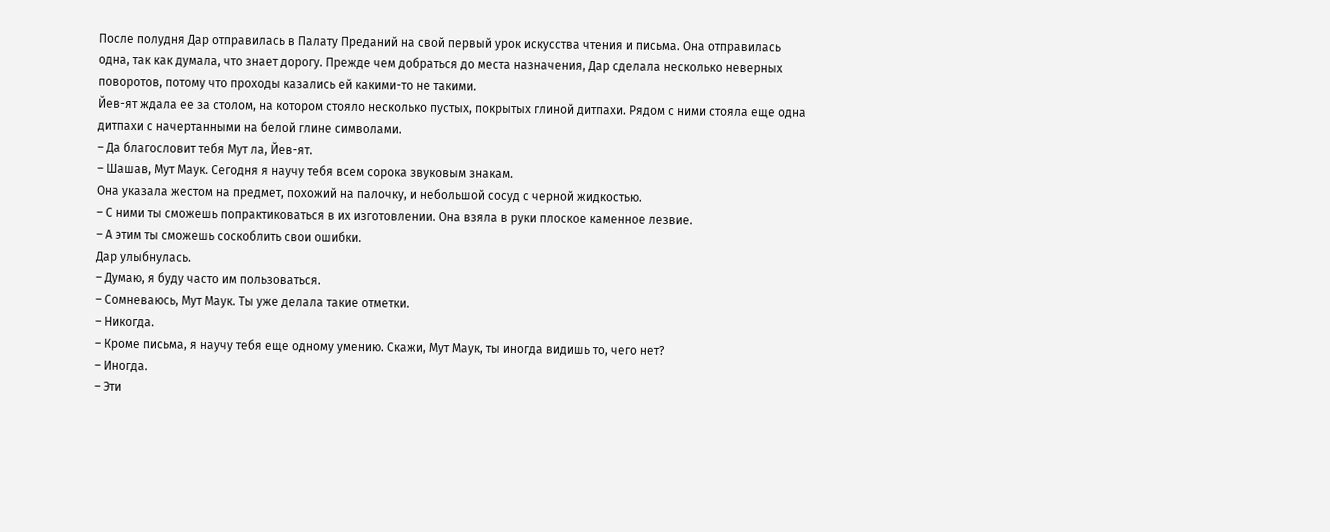После полудня Дар отправилась в Палату Преданий на свой первый урок искусства чтения и письма. Она отправилась одна, так как думала, что знает дорогу. Прежде чем добраться до места назначения, Дар сделала несколько неверных поворотов, потому что проходы казались ей какими-то не такими.
Йев-ят ждала ее за столом, на котором стояло несколько пустых, покрытых глиной дитпахи. Рядом с ними стояла еще одна дитпахи с начертанными на белой глине символами.
– Да благословит тебя Мут ла, Йев-ят.
– Шашав, Мут Маук. Сегодня я научу тебя всем сорока звуковым знакам.
Она указала жестом на предмет, похожий на палочку, и небольшой сосуд с черной жидкостью.
– С ними ты сможешь попрактиковаться в их изготовлении. Она взяла в руки плоское каменное лезвие.
– А этим ты сможешь соскоблить свои ошибки.
Дар улыбнулась.
– Думаю, я буду часто им пользоваться.
– Сомневаюсь, Мут Маук. Ты уже делала такие отметки.
– Никогда.
– Кроме письма, я научу тебя еще одному умению. Скажи, Мут Маук, ты иногда видишь то, чего нет?
– Иногда.
– Эти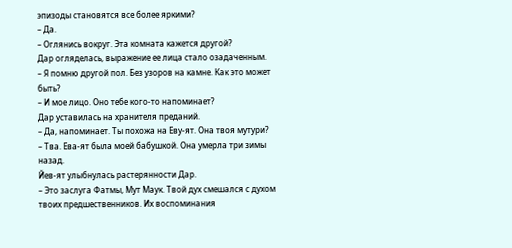эпизоды становятся все более яркими?
– Да.
– Оглянись вокруг. Эта комната кажется другой?
Дар огляделась, выражение ее лица стало озадаченным.
– Я помню другой пол. Без узоров на камне. Как это может быть?
– И мое лицо. Оно тебе кого-то напоминает?
Дар уставилась на хранителя преданий.
– Да, напоминает. Ты похожа на Еву-ят. Она твоя мутури?
– Тва. Ева-ят была моей бабушкой. Она умерла три зимы назад.
Йев-ят улыбнулась растерянности Дар.
– Это заслуга Фатмы, Мут Маук. Твой дух смешался с духом твоих предшественников. Их воспоминания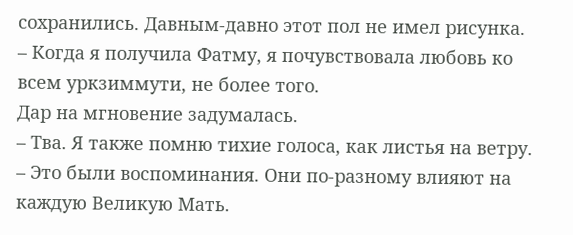сохранились. Давным-давно этот пол не имел рисунка.
– Когда я получила Фатму, я почувствовала любовь ко всем уркзиммути, не более того.
Дар на мгновение задумалась.
– Тва. Я также помню тихие голоса, как листья на ветру.
– Это были воспоминания. Они по-разному влияют на каждую Великую Мать.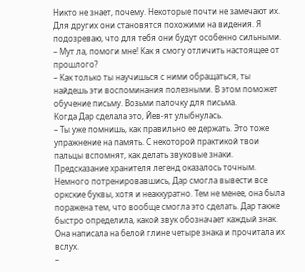Никто не знает, почему. Некоторые почти не замечают их. Для других они становятся похожими на видения. Я подозреваю, что для тебя они будут особенно сильными.
– Мут ла, помоги мне! Как я смогу отличить настоящее от прошлого?
– Как только ты научишься с ними обращаться, ты найдешь эти воспоминания полезными. В этом поможет обучение письму. Возьми палочку для письма.
Когда Дар сделала это, Йев-ят улыбнулась.
– Ты уже помнишь, как правильно ее держать. Это тоже упражнение на память. С некоторой практикой твои пальцы вспомнят, как делать звуковые знаки.
Предсказание хранителя легенд оказалось точным. Немного потренировавшись, Дар смогла вывести все оркские буквы, хотя и неаккуратно. Тем не менее, она была поражена тем, что вообще смогла это сделать. Дар также быстро определила, какой звук обозначает каждый знак. Она написала на белой глине четыре знака и прочитала их вслух.
–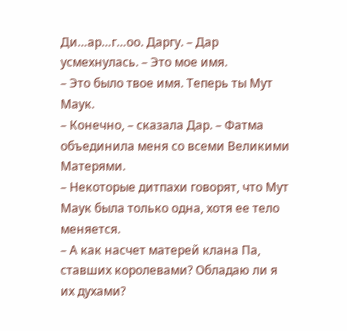Ди…ар…г…оо. Даргу. – Дар усмехнулась. – Это мое имя.
– Это было твое имя. Теперь ты Мут Маук.
– Конечно, – сказала Дар. – Фатма объединила меня со всеми Великими Матерями.
– Некоторые дитпахи говорят, что Мут Маук была только одна, хотя ее тело меняется.
– А как насчет матерей клана Па, ставших королевами? Обладаю ли я их духами?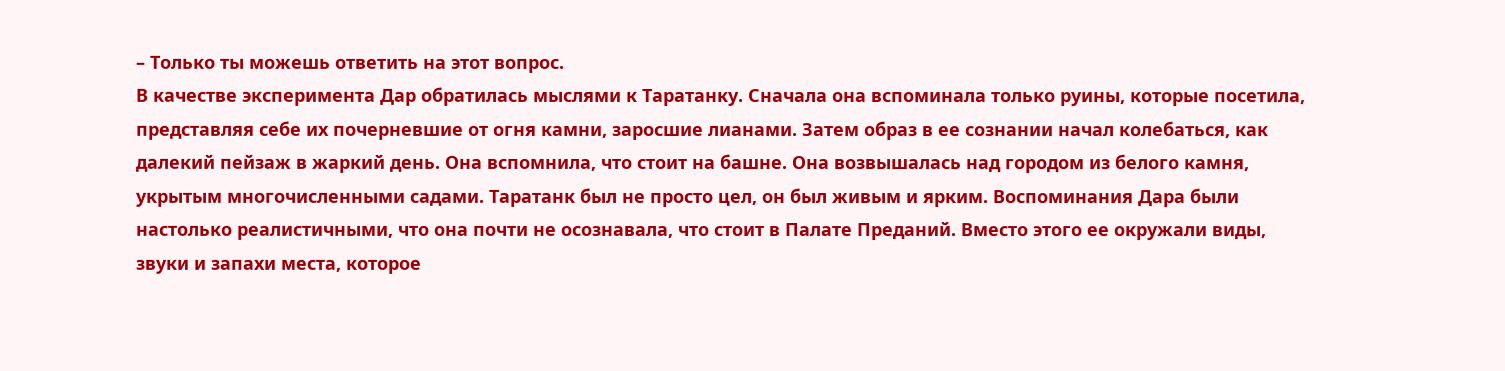– Только ты можешь ответить на этот вопрос.
В качестве эксперимента Дар обратилась мыслями к Таратанку. Сначала она вспоминала только руины, которые посетила, представляя себе их почерневшие от огня камни, заросшие лианами. Затем образ в ее сознании начал колебаться, как далекий пейзаж в жаркий день. Она вспомнила, что стоит на башне. Она возвышалась над городом из белого камня, укрытым многочисленными садами. Таратанк был не просто цел, он был живым и ярким. Воспоминания Дара были настолько реалистичными, что она почти не осознавала, что стоит в Палате Преданий. Вместо этого ее окружали виды, звуки и запахи места, которое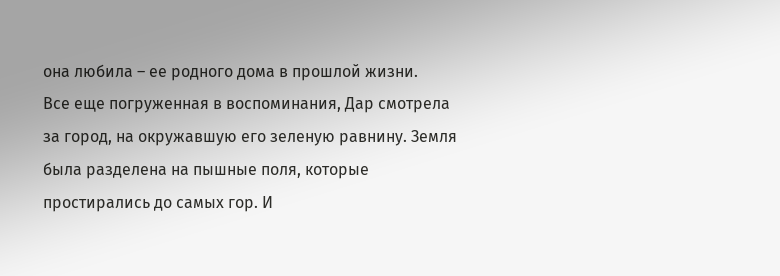она любила – ее родного дома в прошлой жизни.
Все еще погруженная в воспоминания, Дар смотрела за город, на окружавшую его зеленую равнину. Земля была разделена на пышные поля, которые простирались до самых гор. И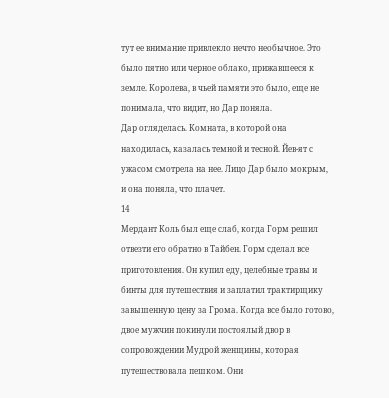тут ее внимание привлекло нечто необычное. Это было пятно или черное облако, прижавшееся к земле. Королева, в чьей памяти это было, еще не понимала, что видит, но Дар поняла.
Дар огляделась. Комната, в которой она находилась, казалась темной и тесной. Йев-ят с ужасом смотрела на нее. Лицо Дар было мокрым, и она поняла, что плачет.
14
Мердант Коль был еще слаб, когда Горм решил отвезти его обратно в Тайбен. Горм сделал все приготовления. Он купил еду, целебные травы и бинты для путешествия и заплатил трактирщику завышенную цену за Грома. Когда все было готово, двое мужчин покинули постоялый двор в сопровождении Мудрой женщины, которая путешествовала пешком. Они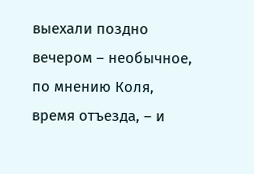выехали поздно вечером – необычное, по мнению Коля, время отъезда, – и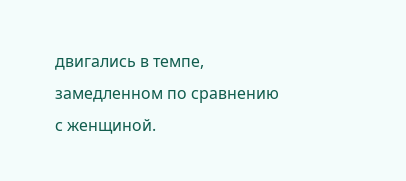двигались в темпе, замедленном по сравнению с женщиной.